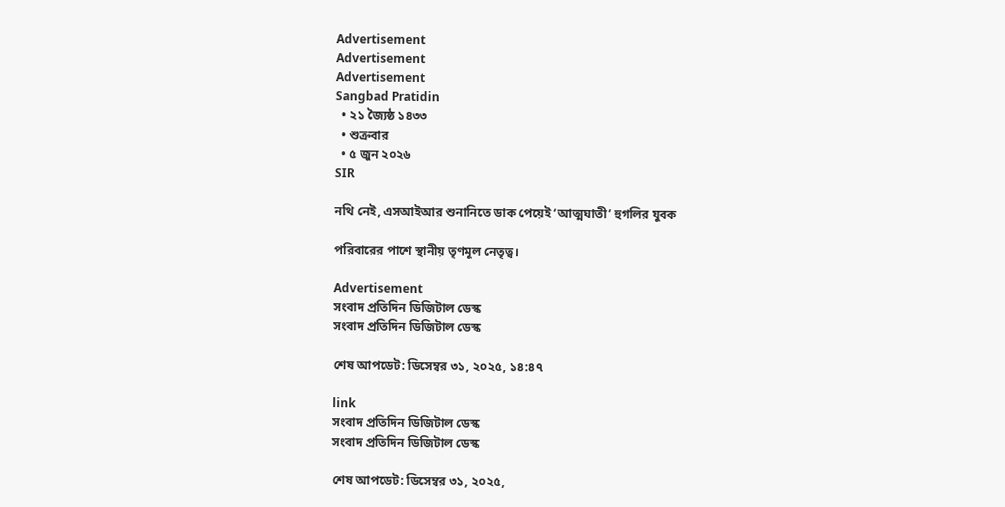Advertisement
Advertisement
Advertisement
Sangbad Pratidin
  • ২১ জ্যৈষ্ঠ ১৪৩৩
  • শুক্রবার
  • ৫ জুন ২০২৬
SIR

নথি নেই, এসআইআর শুনানিতে ডাক পেয়েই ‘আত্মঘাতী’ হুগলির যুবক

পরিবারের পাশে স্থানীয় তৃণমূল নেতৃত্ব।

Advertisement
সংবাদ প্রতিদিন ডিজিটাল ডেস্ক
সংবাদ প্রতিদিন ডিজিটাল ডেস্ক

শেষ আপডেট: ডিসেম্বর ৩১, ২০২৫, ১৪:৪৭

link
সংবাদ প্রতিদিন ডিজিটাল ডেস্ক
সংবাদ প্রতিদিন ডিজিটাল ডেস্ক

শেষ আপডেট: ডিসেম্বর ৩১, ২০২৫,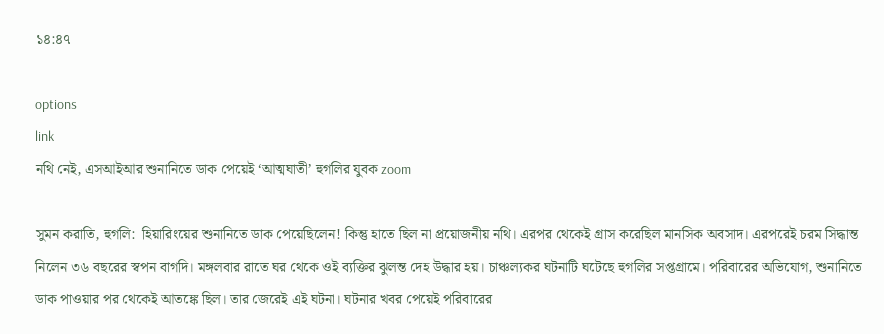১৪:৪৭

options
link
নথি নেই, এসআইআর শুনানিতে ডাক পেয়েই ‘আত্মঘাতী’ হুগলির যুবক zoom

সুমন করাতি, হুগলি:  হিয়ারিংয়ের শুনানিতে ডাক পেয়েছিলেন! কিন্তু হাতে ছিল না প্রয়োজনীয় নথি। এরপর থেকেই গ্রাস করেছিল মানসিক অবসাদ। এরপরেই চরম সিদ্ধান্ত নিলেন ৩৬ বছরের স্বপন বাগদি। মঙ্গলবার রাতে ঘর থেকে ওই ব্যক্তির ঝুলন্ত দেহ উদ্ধার হয়। চাঞ্চল্যকর ঘটনাটি ঘটেছে হুগলির সপ্তগ্রামে। পরিবারের অভিযোগ, শুনানিতে ডাক পাওয়ার পর থেকেই আতঙ্কে ছিল। তার জেরেই এই ঘটনা। ঘটনার খবর পেয়েই পরিবারের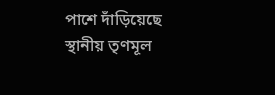পাশে দাঁড়িয়েছে স্থানীয় তৃণমূল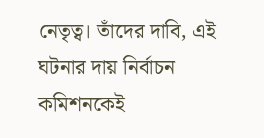নেতৃত্ব। তাঁদের দাবি, এই ঘটনার দায় নির্বাচন কমিশনকেই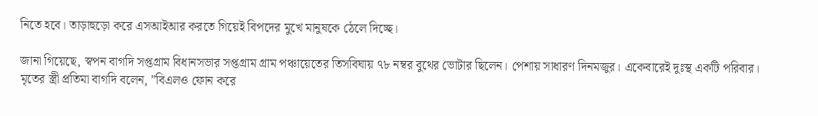নিতে হবে। তাড়াহুড়ো করে এসআইআর করতে গিয়েই বিপদের মুখে মানুষকে ঠেলে দিচ্ছে।

জানা গিয়েছে, স্বপন বাগদি সপ্তগ্রাম বিধানসভার সপ্তগ্রাম গ্রাম পঞ্চায়েতের তিসবিঘায় ৭৮ নম্বর বুথের ভোটার ছিলেন। পেশায় সাধারণ দিনমজুর। একেবারেই দুঃস্থ একটি পরিবার। মৃতের স্ত্রী প্রতিমা বাগদি বলেন, ”বিএলও ফোন করে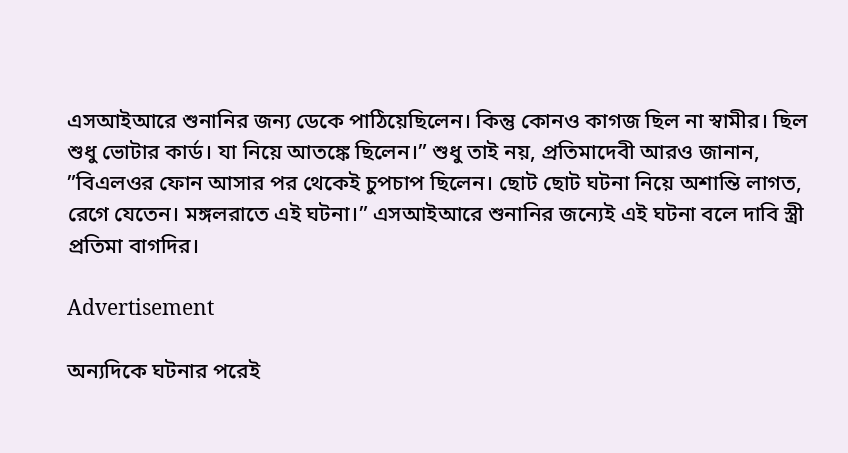এসআইআরে শুনানির জন্য ডেকে পাঠিয়েছিলেন। কিন্তু কোনও কাগজ ছিল না স্বামীর। ছিল শুধু ভোটার কার্ড। যা নিয়ে আতঙ্কে ছিলেন।” শুধু তাই নয়, প্রতিমাদেবী আরও জানান, ”বিএলওর ফোন আসার পর থেকেই চুপচাপ ছিলেন। ছোট ছোট ঘটনা নিয়ে অশান্তি লাগত, রেগে যেতেন। মঙ্গলরাতে এই ঘটনা।” এসআইআরে শুনানির জন্যেই এই ঘটনা বলে দাবি স্ত্রী প্রতিমা বাগদির।

Advertisement

অন্যদিকে ঘটনার পরেই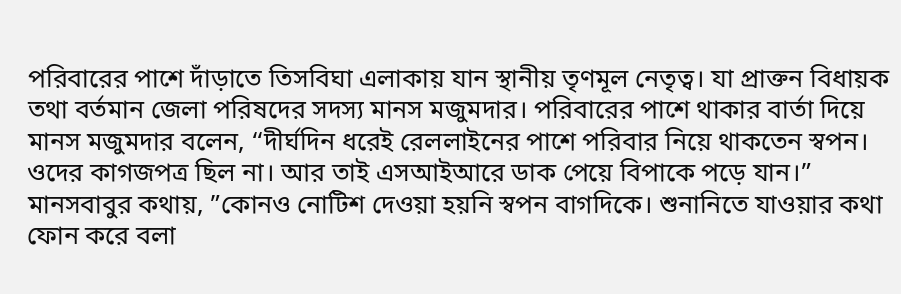পরিবারের পাশে দাঁড়াতে তিসবিঘা এলাকায় যান স্থানীয় তৃণমূল নেতৃত্ব। যা প্রাক্তন বিধায়ক তথা বর্তমান জেলা পরিষদের সদস্য মানস মজুমদার। পরিবারের পাশে থাকার বার্তা দিয়ে মানস মজুমদার বলেন, ‘‘দীর্ঘদিন ধরেই রেললাইনের পাশে পরিবার নিয়ে থাকতেন স্বপন। ওদের কাগজপত্র ছিল না। আর তাই এসআইআরে ডাক পেয়ে বিপাকে পড়ে যান।” মানসবাবুর কথায়, ”কোনও নোটিশ দেওয়া হয়নি স্বপন বাগদিকে। শুনানিতে যাওয়ার কথা ফোন করে বলা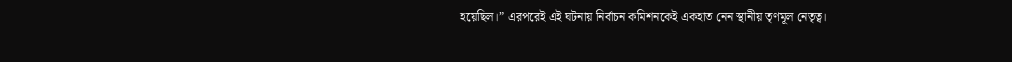হয়েছিল।” এরপরেই এই ঘটনায় নির্বাচন কমিশনকেই একহাত নেন স্থানীয় তৃণমূল নেতৃত্ব।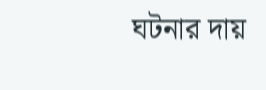ঘটনার দায়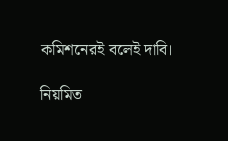কমিশনেরই বলেই দাবি।

নিয়মিত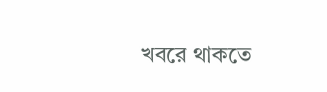খবরে থাকতে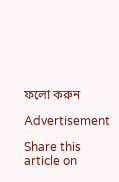ফলো করুন

Advertisement

Share this article on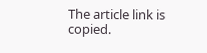The article link is copied.